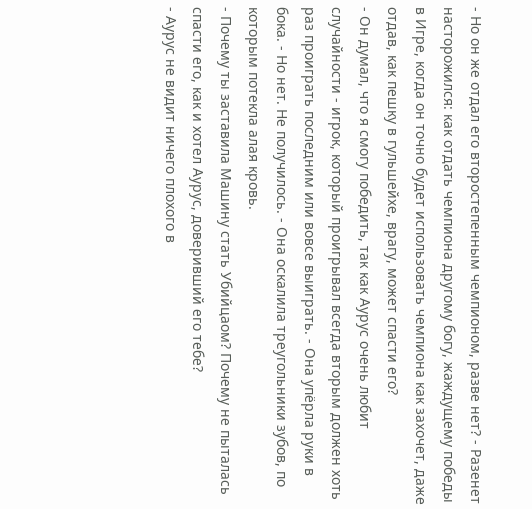- Но он же отдал его второстепенным чемпионом, разве нет? - Разенет насторожился: как отдать чемпиона другому богу, жаждущему победы в Игре, когда он точно будет использовать чемпиона как захочет, даже отдав, как пешку в гульшейхе, врагу, может спасти его?
- Он думал, что я смогу победить, так как Аурус очень любит случайности - игрок, который проигрывал всегда вторым должен хоть раз проиграть последним или вовсе выиграть. - Она упёрла руки в бока. - Но нет. Не получилось. - Она оскалила треугольники зубов, по которым потекла алая кровь.
- Почему ты заставила Машину стать Убийцаом? Почему не пыталась спасти его, как и хотел Аурус, доверивший его тебе?
- Аурус не видит ничего плохого в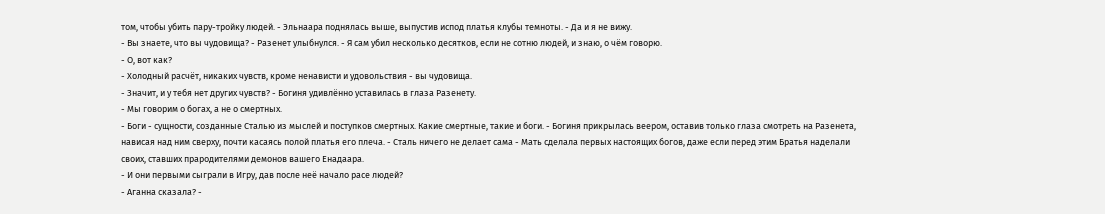том, чтобы убить пару-тройку людей. - Эльнаара поднялась выше, выпустив испод платья клубы темноты. - Да и я не вижу.
- Вы знаете, что вы чудовища? - Разенет улыбнулся. - Я сам убил несколько десятков, если не сотню людей, и знаю, о чём говорю.
- О, вот как?
- Холодный расчёт, никаких чувств, кроме ненависти и удовольствия - вы чудовища.
- Значит, и у тебя нет других чувств? - Богиня удивлённо уставилась в глаза Разенету.
- Мы говорим о богах, а не о смертных.
- Боги - сущности, созданные Сталью из мыслей и поступков смертных. Какие смертные, такие и боги. - Богиня прикрылась веером, оставив только глаза смотреть на Разенета, нависая над ним сверху, почти касаясь полой платья его плеча. - Сталь ничего не делает сама - Мать сделала первых настоящих богов, даже если перед этим Братья наделали своих, ставших прародителями демонов вашего Енадаара.
- И они первыми сыграли в Игру, дав после неё начало расе людей?
- Аганна сказала? -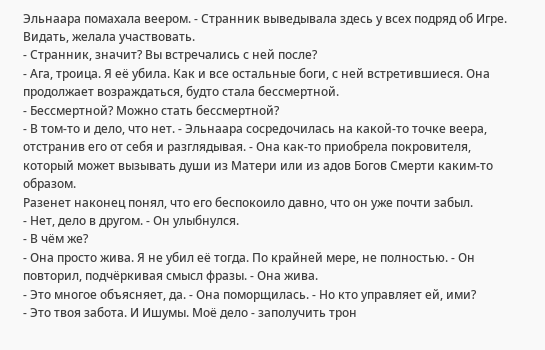Эльнаара помахала веером. - Странник выведывала здесь у всех подряд об Игре. Видать, желала участвовать.
- Странник, значит? Вы встречались с ней после?
- Ага, троица. Я её убила. Как и все остальные боги, с ней встретившиеся. Она продолжает возраждаться, будто стала бессмертной.
- Бессмертной? Можно стать бессмертной?
- В том-то и дело, что нет. - Эльнаара сосредочилась на какой-то точке веера, отстранив его от себя и разглядывая. - Она как-то приобрела покровителя, который может вызывать души из Матери или из адов Богов Смерти каким-то образом.
Разенет наконец понял, что его беспокоило давно, что он уже почти забыл.
- Нет, дело в другом. - Он улыбнулся.
- В чём же?
- Она просто жива. Я не убил её тогда. По крайней мере, не полностью. - Он повторил, подчёркивая смысл фразы. - Она жива.
- Это многое объясняет, да. - Она поморщилась. - Но кто управляет ей, ими?
- Это твоя забота. И Ишумы. Моё дело - заполучить трон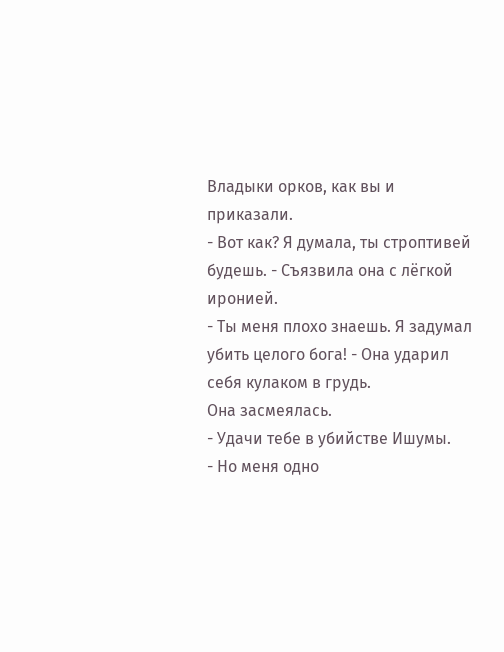Владыки орков, как вы и приказали.
- Вот как? Я думала, ты строптивей будешь. - Съязвила она с лёгкой иронией.
- Ты меня плохо знаешь. Я задумал убить целого бога! - Она ударил себя кулаком в грудь.
Она засмеялась.
- Удачи тебе в убийстве Ишумы.
- Но меня одно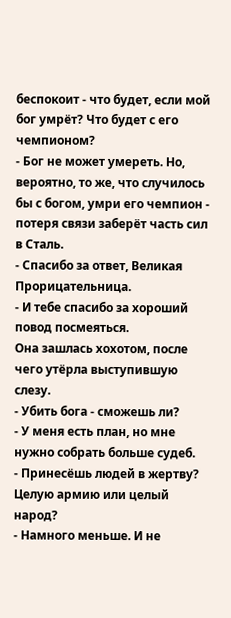беспокоит - что будет, если мой бог умрёт? Что будет с его чемпионом?
- Бог не может умереть. Но, вероятно, то же, что случилось бы с богом, умри его чемпион - потеря связи заберёт часть сил в Сталь.
- Спасибо за ответ, Великая Прорицательница.
- И тебе спасибо за хороший повод посмеяться.
Она зашлась хохотом, после чего утёрла выступившую слезу.
- Убить бога - сможешь ли?
- У меня есть план, но мне нужно собрать больше судеб.
- Принесёшь людей в жертву? Целую армию или целый народ?
- Намного меньше. И не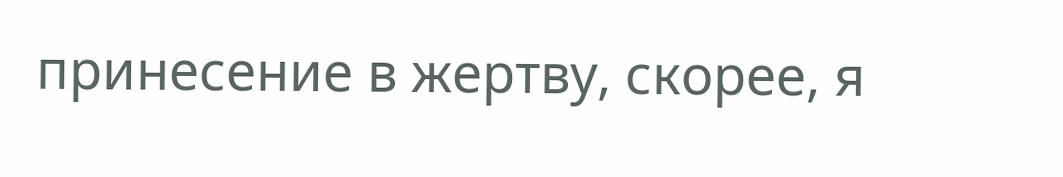принесение в жертву, скорее, я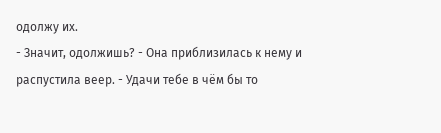одолжу их.
- Значит, одолжишь? - Она приблизилась к нему и распустила веер. - Удачи тебе в чём бы то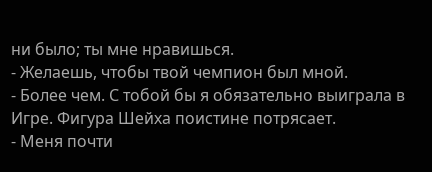ни было; ты мне нравишься.
- Желаешь, чтобы твой чемпион был мной.
- Более чем. С тобой бы я обязательно выиграла в Игре. Фигура Шейха поистине потрясает.
- Меня почти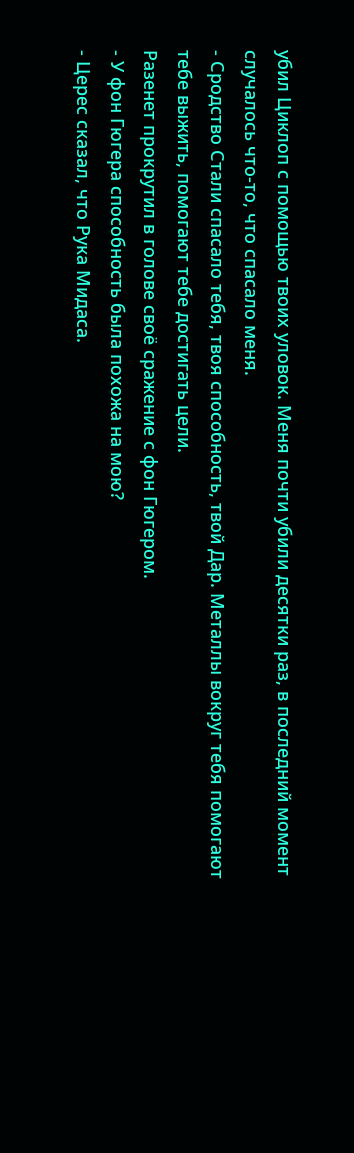убил Циклоп с помощью твоих уловок. Меня почти убили десятки раз, в последний момент случалось что-то, что спасало меня.
- Сродство Стали спасало тебя, твоя способность, твой Дар. Металлы вокруг тебя помогают тебе выжить, помогают тебе достигать цели.
Разенет прокрутил в голове своё сражение с фон Гюгером.
- У фон Гюгера способность была похожа на мою?
- Церес сказал, что Рука Мидаса.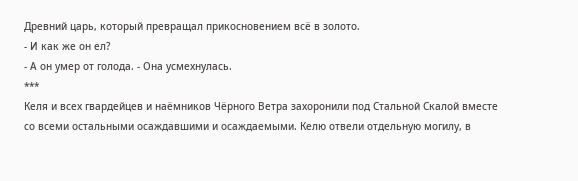Древний царь, который превращал прикосновением всё в золото.
- И как же он ел?
- А он умер от голода. - Она усмехнулась.
***
Келя и всех гвардейцев и наёмников Чёрного Ветра захоронили под Стальной Скалой вместе со всеми остальными осаждавшими и осаждаемыми. Келю отвели отдельную могилу, в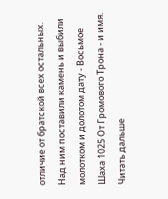отличие от братской всех остальных. Над ним поставили камень и выбили молотком и долотом дату - Восьмое Шаха 1025 От Громового Трона - и имя.
Читать дальше